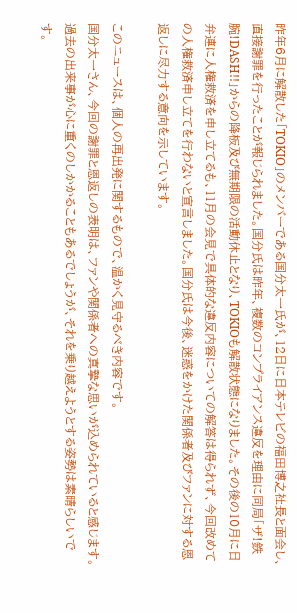昨年6月に解散した「TOKIO」のメンバーである国分太一氏が、12日に日本テレビの福田博之社長と面会し、直接謝罪を行ったことが報じられました。国分氏は昨年、複数のコンプライアンス違反を理由に同局「ザ!鉄腕!DASH!!」からの降板及び無期限の活動休止となり、TOKIOも解散状態になりました。その後の10月に日弁連に人権救済を申し立てるも、11月の会見で具体的な違反内容についての解答は得られず、今回改めての人権救済申し立てを行わないと宣言しました。国分氏は今後、迷惑をかけた関係者及びファンに対する恩返しに尽力する意向を示しています。

このニュースは、個人の再出発に関するもので、温かく見守るべき内容です。
国分太一さん、今回の謝罪と恩返しの表明は、ファンや関係者への真摯な思いが込められていると感じます。過去の出来事が心に重くのしかかることもあるでしょうが、それを乗り越えようとする姿勢は素晴らしいです。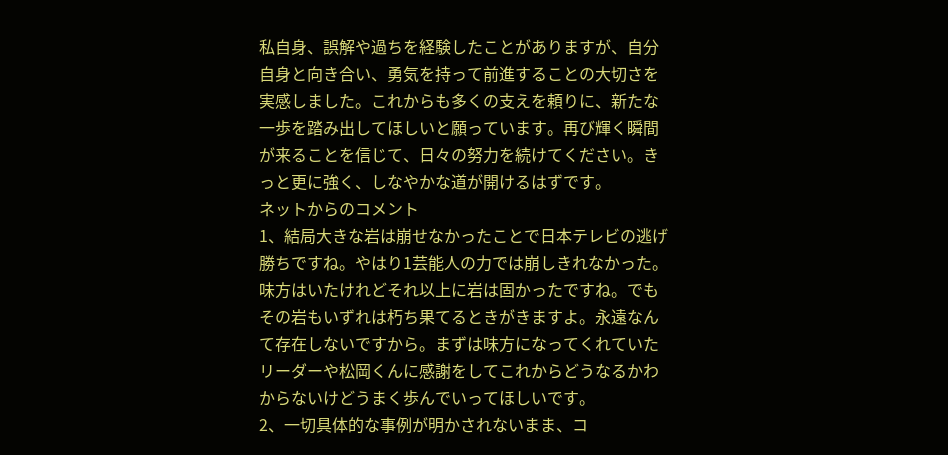私自身、誤解や過ちを経験したことがありますが、自分自身と向き合い、勇気を持って前進することの大切さを実感しました。これからも多くの支えを頼りに、新たな一歩を踏み出してほしいと願っています。再び輝く瞬間が来ることを信じて、日々の努力を続けてください。きっと更に強く、しなやかな道が開けるはずです。
ネットからのコメント
1、結局大きな岩は崩せなかったことで日本テレビの逃げ勝ちですね。やはり1芸能人の力では崩しきれなかった。味方はいたけれどそれ以上に岩は固かったですね。でもその岩もいずれは朽ち果てるときがきますよ。永遠なんて存在しないですから。まずは味方になってくれていたリーダーや松岡くんに感謝をしてこれからどうなるかわからないけどうまく歩んでいってほしいです。
2、一切具体的な事例が明かされないまま、コ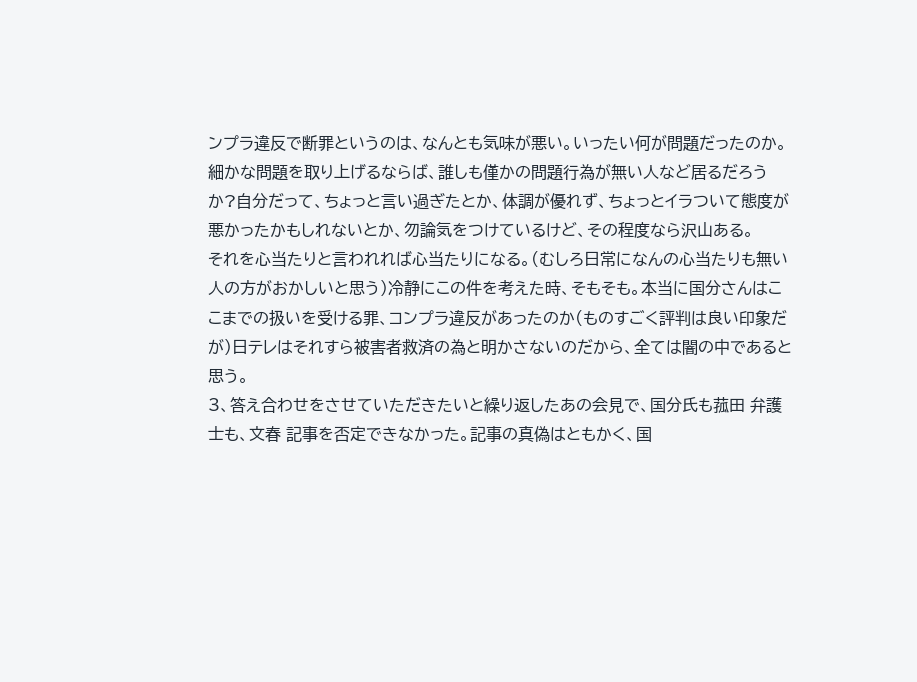ンプラ違反で断罪というのは、なんとも気味が悪い。いったい何が問題だったのか。細かな問題を取り上げるならば、誰しも僅かの問題行為が無い人など居るだろうか?自分だって、ちょっと言い過ぎたとか、体調が優れず、ちょっとイラついて態度が悪かったかもしれないとか、勿論気をつけているけど、その程度なら沢山ある。
それを心当たりと言われれば心当たりになる。(むしろ日常になんの心当たりも無い人の方がおかしいと思う)冷静にこの件を考えた時、そもそも。本当に国分さんはここまでの扱いを受ける罪、コンプラ違反があったのか(ものすごく評判は良い印象だが)日テレはそれすら被害者救済の為と明かさないのだから、全ては闇の中であると思う。
3、答え合わせをさせていただきたいと繰り返したあの会見で、国分氏も菰田 弁護士も、文春 記事を否定できなかった。記事の真偽はともかく、国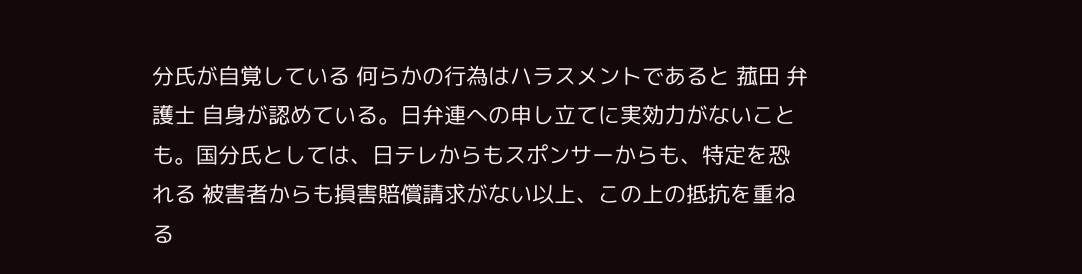分氏が自覚している 何らかの行為はハラスメントであると 菰田 弁護士 自身が認めている。日弁連への申し立てに実効力がないことも。国分氏としては、日テレからもスポンサーからも、特定を恐れる 被害者からも損害賠償請求がない以上、この上の抵抗を重ねる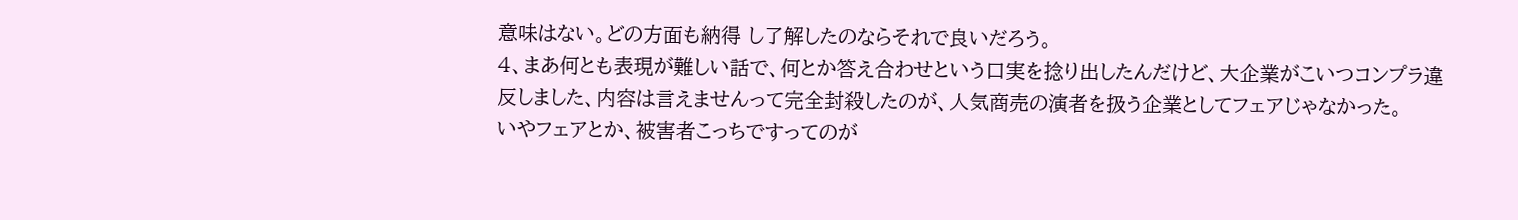意味はない。どの方面も納得 し了解したのならそれで良いだろう。
4、まあ何とも表現が難しい話で、何とか答え合わせという口実を捻り出したんだけど、大企業がこいつコンプラ違反しました、内容は言えませんって完全封殺したのが、人気商売の演者を扱う企業としてフェアじゃなかった。
いやフェアとか、被害者こっちですってのが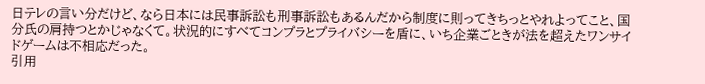日テレの言い分だけど、なら日本には民事訴訟も刑事訴訟もあるんだから制度に則ってきちっとやれよってこと、国分氏の肩持つとかじゃなくて。状況的にすべてコンプラとプライバシーを盾に、いち企業ごときが法を超えたワンサイドゲームは不相応だった。
引用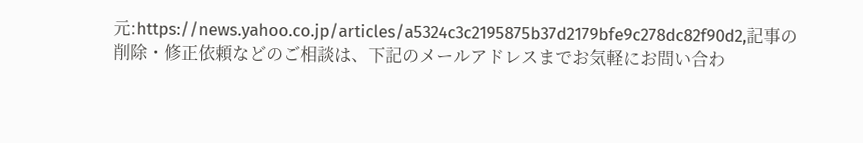元:https://news.yahoo.co.jp/articles/a5324c3c2195875b37d2179bfe9c278dc82f90d2,記事の削除・修正依頼などのご相談は、下記のメールアドレスまでお気軽にお問い合わ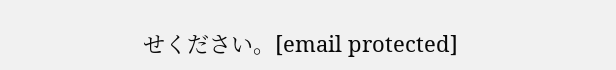せください。[email protected]